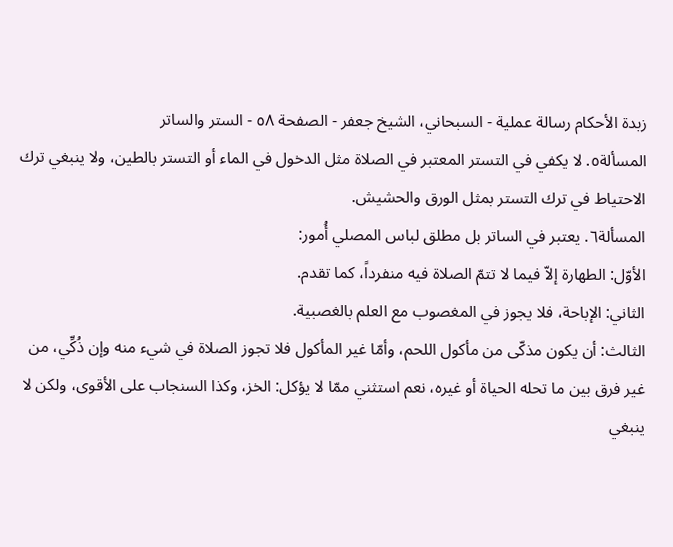زبدة الأحكام رسالة عملية - السبحاني، الشيخ جعفر - الصفحة ٥٨ - الستر والساتر
المسألة٥. لا يكفي في التستر المعتبر في الصلاة مثل الدخول في الماء أو التستر بالطين، ولا ينبغي ترك الاحتياط في ترك التستر بمثل الورق والحشيش.
المسألة٦. يعتبر في الساتر بل مطلق لباس المصلي أُمور:
الأوّل: الطهارة إلاّ فيما لا تتمّ الصلاة فيه منفرداً، كما تقدم.
الثاني: الإباحة، فلا يجوز في المغصوب مع العلم بالغصبية.
الثالث: أن يكون مذكّى من مأكول اللحم، وأمّا غير المأكول فلا تجوز الصلاة في شيء منه وإن ذُكِّي، من غير فرق بين ما تحله الحياة أو غيره، نعم استثني ممّا لا يؤكل: الخز، وكذا السنجاب على الأقوى، ولكن لا ينبغي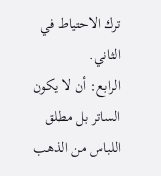ترك الاحتياط في الثاني.
الرابع: أن لا يكون الساتر بل مطلق اللباس من الذهب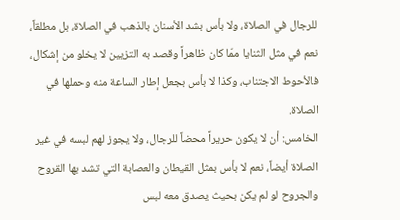للرجال في الصلاة، ولا بأس بشد الأسنان بالذهب في الصلاة، بل مطلقاً، نعم في مثل الثنايا ممّا كان ظاهراً وقصد به التزيين لا يخلو من إشكال، فالأحوط الاجتناب، وكذا لا بأس بجعل إطار الساعة منه وحملها في الصلاة.
الخامس: أن لا يكون حريراً محضاً للرجال، ولا يجوز لهم لبسه في غير الصلاة أيضاً، نعم لا بأس بمثل القيطان والعصابة التي تشد بها القروح والجروح لو لم يكن بحيث يصدق معه لبس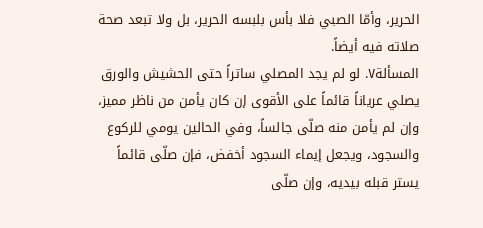الحرير، وأمّا الصبي فلا بأس بلبسه الحرير، بل ولا تبعد صحة صلاته فيه أيضاً.
المسألة٧. لو لم يجد المصلي ساتراً حتى الحشيش والورق يصلي عرياناً قائماً على الأقوى إن كان يأمن من ناظر مميز، وإن لم يأمن منه صلّى جالساً، وفي الحالين يومي للركوع والسجود، ويجعل إيماء السجود أخفض، فإن صلّى قائماً يستر قبله بيديه، وإن صلّى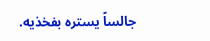جالساً يستره بفخذيه.